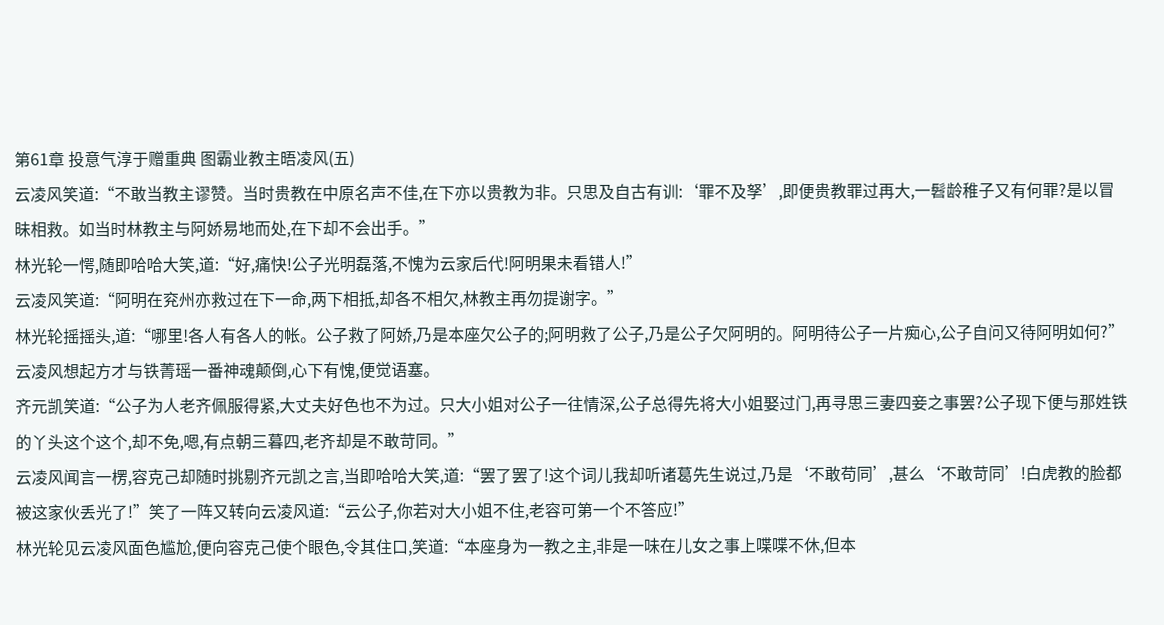第61章 投意气淳于赠重典 图霸业教主晤凌风(五)
云凌风笑道:“不敢当教主谬赞。当时贵教在中原名声不佳,在下亦以贵教为非。只思及自古有训:‘罪不及孥’,即便贵教罪过再大,一髫龄稚子又有何罪?是以冒昧相救。如当时林教主与阿娇易地而处,在下却不会出手。”
林光轮一愕,随即哈哈大笑,道:“好,痛快!公子光明磊落,不愧为云家后代!阿明果未看错人!”
云凌风笑道:“阿明在兖州亦救过在下一命,两下相抵,却各不相欠,林教主再勿提谢字。”
林光轮摇摇头,道:“哪里!各人有各人的帐。公子救了阿娇,乃是本座欠公子的;阿明救了公子,乃是公子欠阿明的。阿明待公子一片痴心,公子自问又待阿明如何?”
云凌风想起方才与铁菁瑶一番神魂颠倒,心下有愧,便觉语塞。
齐元凯笑道:“公子为人老齐佩服得紧,大丈夫好色也不为过。只大小姐对公子一往情深,公子总得先将大小姐娶过门,再寻思三妻四妾之事罢?公子现下便与那姓铁的丫头这个这个,却不免,嗯,有点朝三暮四,老齐却是不敢苛同。”
云凌风闻言一楞,容克己却随时挑剔齐元凯之言,当即哈哈大笑,道:“罢了罢了!这个词儿我却听诸葛先生说过,乃是‘不敢苟同’,甚么‘不敢苛同’!白虎教的脸都被这家伙丢光了!”笑了一阵又转向云凌风道:“云公子,你若对大小姐不住,老容可第一个不答应!”
林光轮见云凌风面色尴尬,便向容克己使个眼色,令其住口,笑道:“本座身为一教之主,非是一味在儿女之事上喋喋不休,但本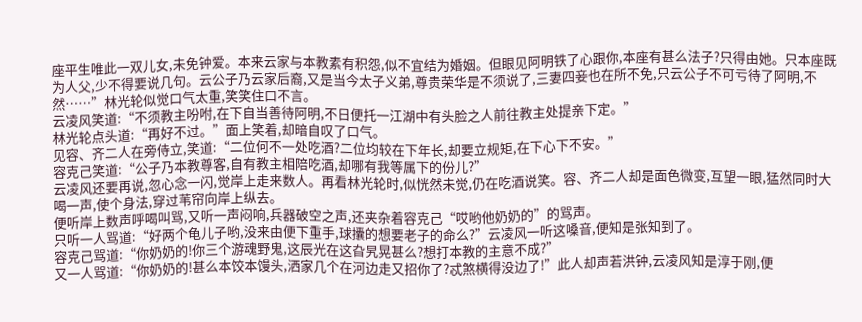座平生唯此一双儿女,未免钟爱。本来云家与本教素有积怨,似不宜结为婚姻。但眼见阿明铁了心跟你,本座有甚么法子?只得由她。只本座既为人父,少不得要说几句。云公子乃云家后裔,又是当今太子义弟,尊贵荣华是不须说了,三妻四妾也在所不免,只云公子不可亏待了阿明,不然……”林光轮似觉口气太重,笑笑住口不言。
云凌风笑道:“不须教主吩咐,在下自当善待阿明,不日便托一江湖中有头脸之人前往教主处提亲下定。”
林光轮点头道:“再好不过。”面上笑着,却暗自叹了口气。
见容、齐二人在旁侍立,笑道:“二位何不一处吃酒?二位均较在下年长,却要立规矩,在下心下不安。”
容克己笑道:“公子乃本教尊客,自有教主相陪吃酒,却哪有我等属下的份儿?”
云凌风还要再说,忽心念一闪,觉岸上走来数人。再看林光轮时,似恍然未觉,仍在吃酒说笑。容、齐二人却是面色微变,互望一眼,猛然同时大喝一声,使个身法,穿过苇帘向岸上纵去。
便听岸上数声呼喝叫骂,又听一声闷响,兵器破空之声,还夹杂着容克己“哎哟他奶奶的”的骂声。
只听一人骂道:“好两个龟儿子哟,没来由便下重手,球攮的想要老子的命么?”云凌风一听这嗓音,便知是张知到了。
容克己骂道:“你奶奶的!你三个游魂野鬼,这辰光在这旮旯晃甚么?想打本教的主意不成?”
又一人骂道:“你奶奶的!甚么本饺本馒头,洒家几个在河边走又招你了?忒煞横得没边了!”此人却声若洪钟,云凌风知是淳于刚,便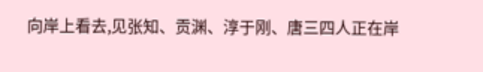向岸上看去,见张知、贡渊、淳于刚、唐三四人正在岸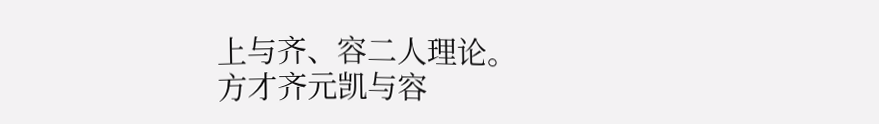上与齐、容二人理论。
方才齐元凯与容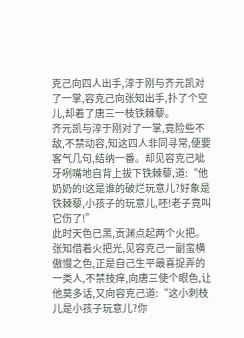克己向四人出手,淳于刚与齐元凯对了一掌,容克己向张知出手,扑了个空儿,却着了唐三一枝铁棘藜。
齐元凯与淳于刚对了一掌,竟险些不敌,不禁动容,知这四人非同寻常,便要客气几句,结纳一番。却见容克己呲牙咧嘴地自背上拔下铁棘藜,道:“他奶奶的!这是谁的破烂玩意儿?好象是铁棘藜,小孩子的玩意儿,呸!老子竟叫它伤了!”
此时天色已黑,贡渊点起两个火把。张知借着火把光,见容克己一副蛮横傲慢之色,正是自己生平最喜捉弄的一类人,不禁技痒,向唐三使个眼色,让他莫多话,又向容克己道:“这小刺枝儿是小孩子玩意儿?你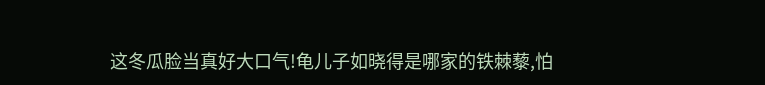这冬瓜脸当真好大口气!龟儿子如晓得是哪家的铁棘藜,怕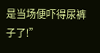是当场便吓得尿裤子了!”